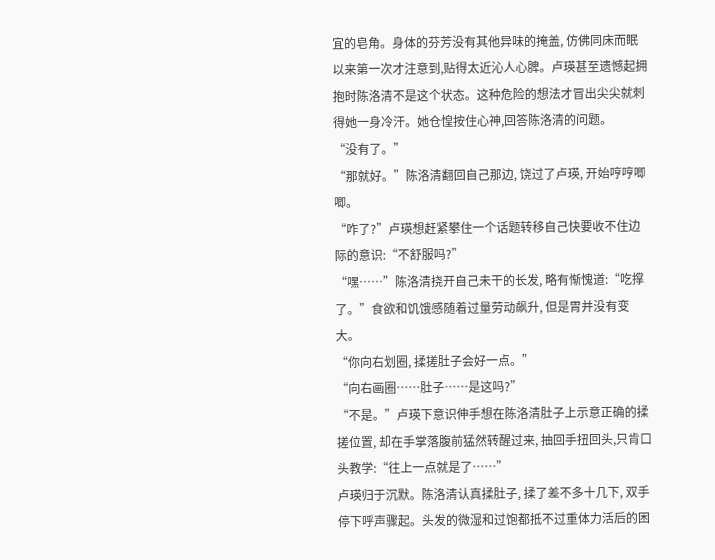宜的皂角。身体的芬芳没有其他异味的掩盖, 仿佛同床而眠以来第一次才注意到,贴得太近沁人心脾。卢瑛甚至遗憾起拥抱时陈洛清不是这个状态。这种危险的想法才冒出尖尖就刺得她一身冷汗。她仓惶按住心神,回答陈洛清的问题。
“没有了。”
“那就好。”陈洛清翻回自己那边, 饶过了卢瑛, 开始哼哼唧唧。
“咋了?”卢瑛想赶紧攀住一个话题转移自己快要收不住边际的意识:“不舒服吗?”
“嘿……”陈洛清挠开自己未干的长发, 略有惭愧道:“吃撑了。”食欲和饥饿感随着过量劳动飙升, 但是胃并没有变大。
“你向右划圈, 揉搓肚子会好一点。”
“向右画圈……肚子……是这吗?”
“不是。”卢瑛下意识伸手想在陈洛清肚子上示意正确的揉搓位置, 却在手掌落腹前猛然转醒过来, 抽回手扭回头,只肯口头教学:“往上一点就是了……”
卢瑛归于沉默。陈洛清认真揉肚子, 揉了差不多十几下, 双手停下呼声骤起。头发的微湿和过饱都抵不过重体力活后的困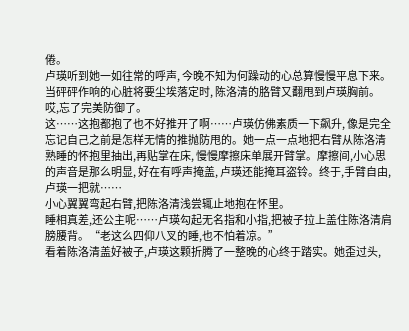倦。
卢瑛听到她一如往常的呼声, 今晚不知为何躁动的心总算慢慢平息下来。当砰砰作响的心脏将要尘埃落定时, 陈洛清的胳臂又翻甩到卢瑛胸前。
哎,忘了完美防御了。
这……这抱都抱了也不好推开了啊……卢瑛仿佛素质一下飙升, 像是完全忘记自己之前是怎样无情的推抛防甩的。她一点一点地把右臂从陈洛清熟睡的怀抱里抽出,再贴掌在床, 慢慢摩擦床单展开臂掌。摩擦间,小心思的声音是那么明显, 好在有呼声掩盖, 卢瑛还能掩耳盗铃。终于,手臂自由, 卢瑛一把就……
小心翼翼弯起右臂,把陈洛清浅尝辄止地抱在怀里。
睡相真差,还公主呢……卢瑛勾起无名指和小指,把被子拉上盖住陈洛清肩膀腰背。“老这么四仰八叉的睡,也不怕着凉。”
看着陈洛清盖好被子,卢瑛这颗折腾了一整晚的心终于踏实。她歪过头,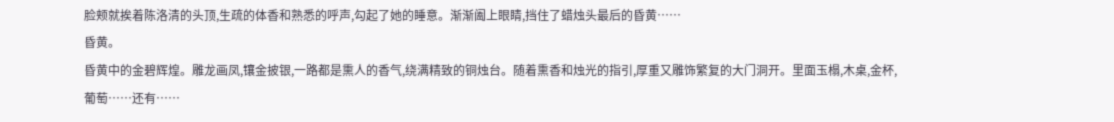脸颊就挨着陈洛清的头顶,生疏的体香和熟悉的呼声,勾起了她的睡意。渐渐阖上眼睛,挡住了蜡烛头最后的昏黄……
昏黄。
昏黄中的金碧辉煌。雕龙画凤,镶金披银,一路都是熏人的香气,绕满精致的铜烛台。随着熏香和烛光的指引,厚重又雕饰繁复的大门洞开。里面玉榻,木桌,金杯,葡萄……还有……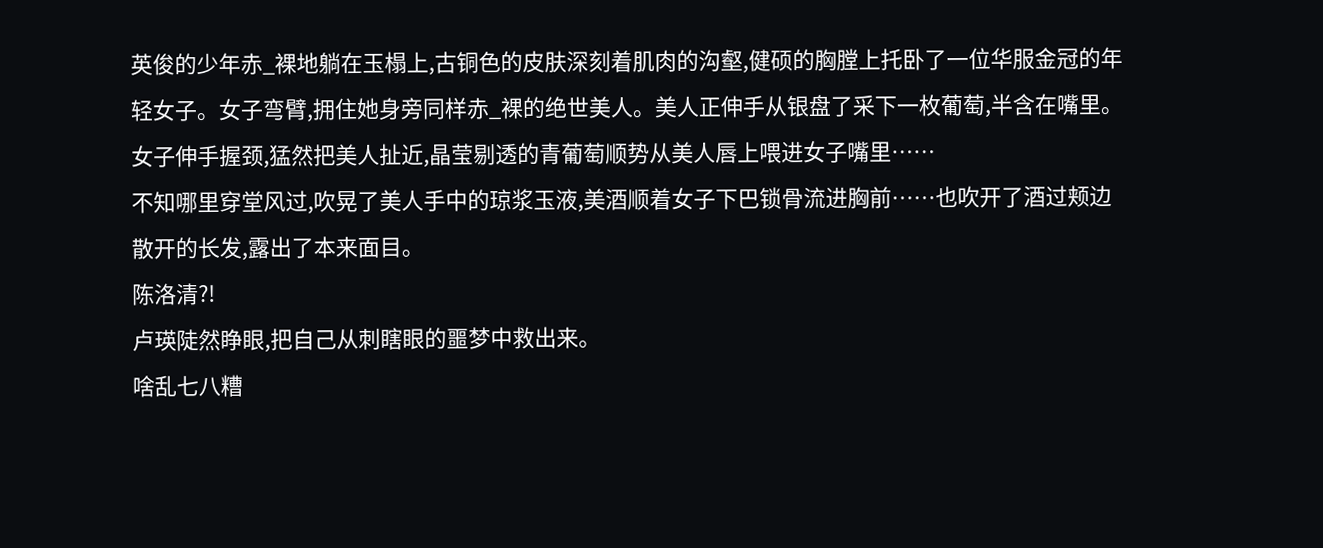英俊的少年赤_裸地躺在玉榻上,古铜色的皮肤深刻着肌肉的沟壑,健硕的胸膛上托卧了一位华服金冠的年轻女子。女子弯臂,拥住她身旁同样赤_裸的绝世美人。美人正伸手从银盘了采下一枚葡萄,半含在嘴里。女子伸手握颈,猛然把美人扯近,晶莹剔透的青葡萄顺势从美人唇上喂进女子嘴里……
不知哪里穿堂风过,吹晃了美人手中的琼浆玉液,美酒顺着女子下巴锁骨流进胸前……也吹开了酒过颊边散开的长发,露出了本来面目。
陈洛清?!
卢瑛陡然睁眼,把自己从刺瞎眼的噩梦中救出来。
啥乱七八糟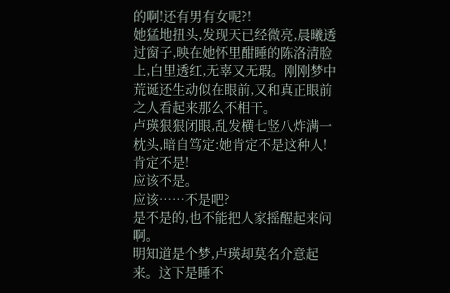的啊!还有男有女呢?!
她猛地扭头,发现天已经微亮,晨曦透过窗子,映在她怀里酣睡的陈洛清脸上,白里透红,无辜又无瑕。刚刚梦中荒诞还生动似在眼前,又和真正眼前之人看起来那么不相干。
卢瑛狠狠闭眼,乱发横七竖八炸满一枕头,暗自笃定:她肯定不是这种人!
肯定不是!
应该不是。
应该……不是吧?
是不是的,也不能把人家摇醒起来问啊。
明知道是个梦,卢瑛却莫名介意起来。这下是睡不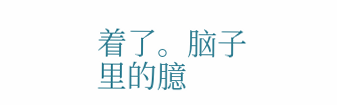着了。脑子里的臆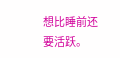想比睡前还要活跃。